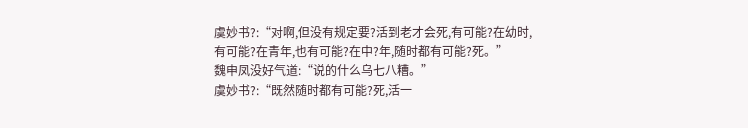虞妙书?:“对啊,但没有规定要?活到老才会死,有可能?在幼时,有可能?在青年,也有可能?在中?年,随时都有可能?死。”
魏申凤没好气道:“说的什么乌七八糟。”
虞妙书?:“既然随时都有可能?死,活一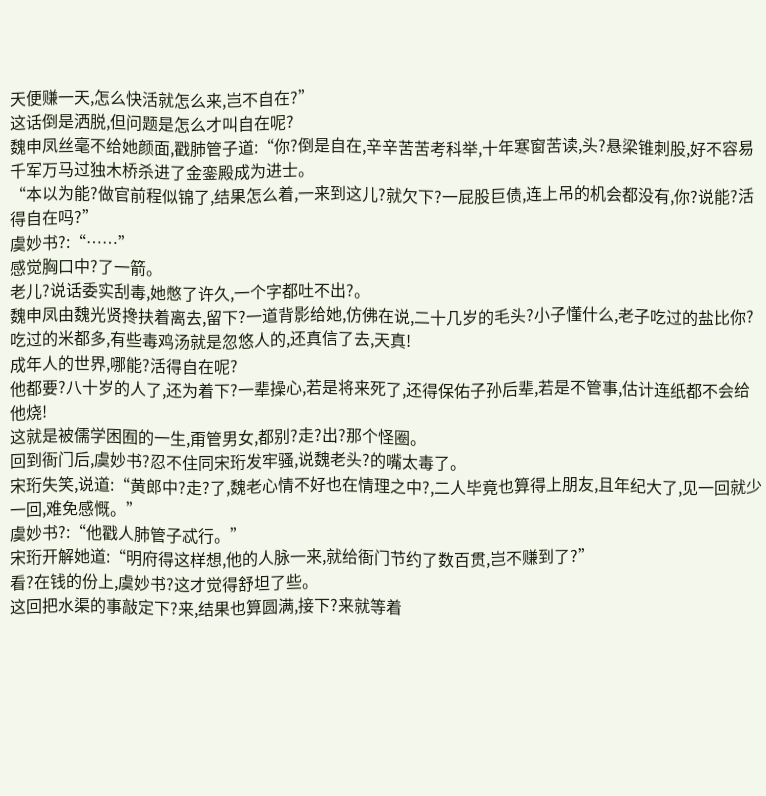天便赚一天,怎么快活就怎么来,岂不自在?”
这话倒是洒脱,但问题是怎么才叫自在呢?
魏申凤丝毫不给她颜面,戳肺管子道:“你?倒是自在,辛辛苦苦考科举,十年寒窗苦读,头?悬梁锥刺股,好不容易千军万马过独木桥杀进了金銮殿成为进士。
“本以为能?做官前程似锦了,结果怎么着,一来到这儿?就欠下?一屁股巨债,连上吊的机会都没有,你?说能?活得自在吗?”
虞妙书?:“……”
感觉胸口中?了一箭。
老儿?说话委实刮毒,她憋了许久,一个字都吐不出?。
魏申凤由魏光贤搀扶着离去,留下?一道背影给她,仿佛在说,二十几岁的毛头?小子懂什么,老子吃过的盐比你?吃过的米都多,有些毒鸡汤就是忽悠人的,还真信了去,天真!
成年人的世界,哪能?活得自在呢?
他都要?八十岁的人了,还为着下?一辈操心,若是将来死了,还得保佑子孙后辈,若是不管事,估计连纸都不会给他烧!
这就是被儒学困囿的一生,甭管男女,都别?走?出?那个怪圈。
回到衙门后,虞妙书?忍不住同宋珩发牢骚,说魏老头?的嘴太毒了。
宋珩失笑,说道:“黄郎中?走?了,魏老心情不好也在情理之中?,二人毕竟也算得上朋友,且年纪大了,见一回就少一回,难免感慨。”
虞妙书?:“他戳人肺管子忒行。”
宋珩开解她道:“明府得这样想,他的人脉一来,就给衙门节约了数百贯,岂不赚到了?”
看?在钱的份上,虞妙书?这才觉得舒坦了些。
这回把水渠的事敲定下?来,结果也算圆满,接下?来就等着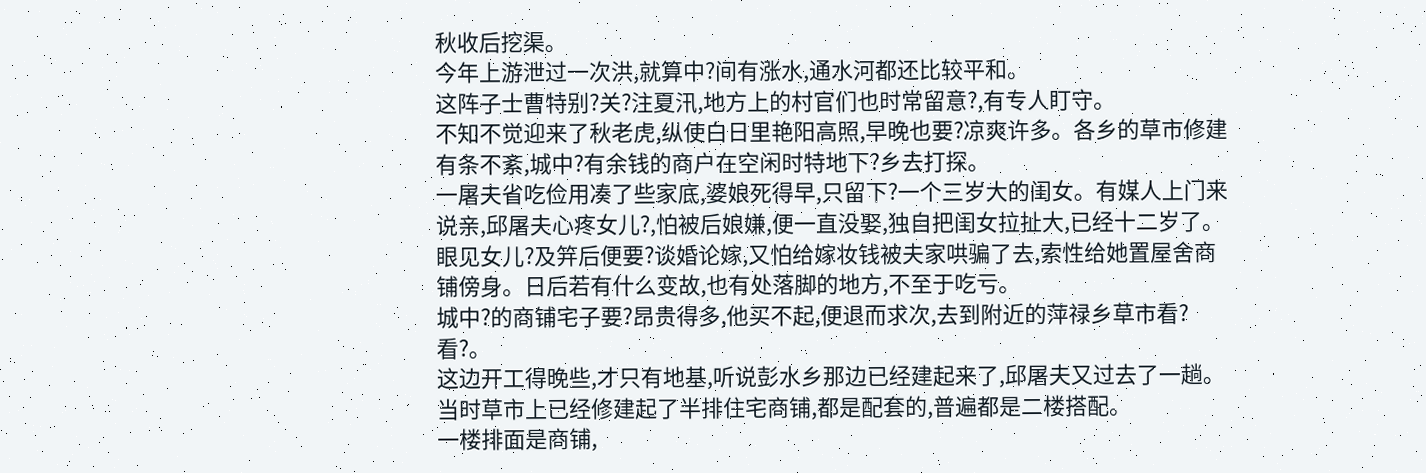秋收后挖渠。
今年上游泄过一次洪,就算中?间有涨水,通水河都还比较平和。
这阵子士曹特别?关?注夏汛,地方上的村官们也时常留意?,有专人盯守。
不知不觉迎来了秋老虎,纵使白日里艳阳高照,早晚也要?凉爽许多。各乡的草市修建有条不紊,城中?有余钱的商户在空闲时特地下?乡去打探。
一屠夫省吃俭用凑了些家底,婆娘死得早,只留下?一个三岁大的闺女。有媒人上门来说亲,邱屠夫心疼女儿?,怕被后娘嫌,便一直没娶,独自把闺女拉扯大,已经十二岁了。
眼见女儿?及笄后便要?谈婚论嫁,又怕给嫁妆钱被夫家哄骗了去,索性给她置屋舍商铺傍身。日后若有什么变故,也有处落脚的地方,不至于吃亏。
城中?的商铺宅子要?昂贵得多,他买不起,便退而求次,去到附近的萍禄乡草市看?看?。
这边开工得晚些,才只有地基,听说彭水乡那边已经建起来了,邱屠夫又过去了一趟。
当时草市上已经修建起了半排住宅商铺,都是配套的,普遍都是二楼搭配。
一楼排面是商铺,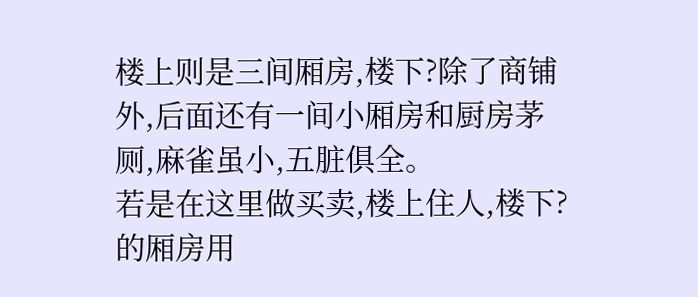楼上则是三间厢房,楼下?除了商铺外,后面还有一间小厢房和厨房茅厕,麻雀虽小,五脏俱全。
若是在这里做买卖,楼上住人,楼下?的厢房用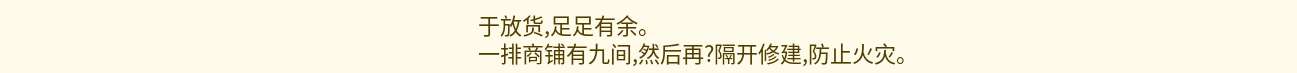于放货,足足有余。
一排商铺有九间,然后再?隔开修建,防止火灾。